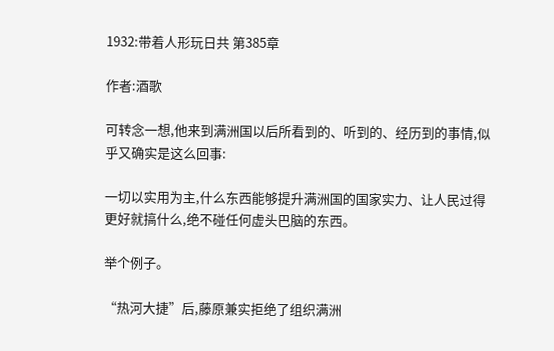1932:带着人形玩日共 第385章

作者:酒歌

可转念一想,他来到满洲国以后所看到的、听到的、经历到的事情,似乎又确实是这么回事:

一切以实用为主,什么东西能够提升满洲国的国家实力、让人民过得更好就搞什么,绝不碰任何虚头巴脑的东西。

举个例子。

“热河大捷”后,藤原兼实拒绝了组织满洲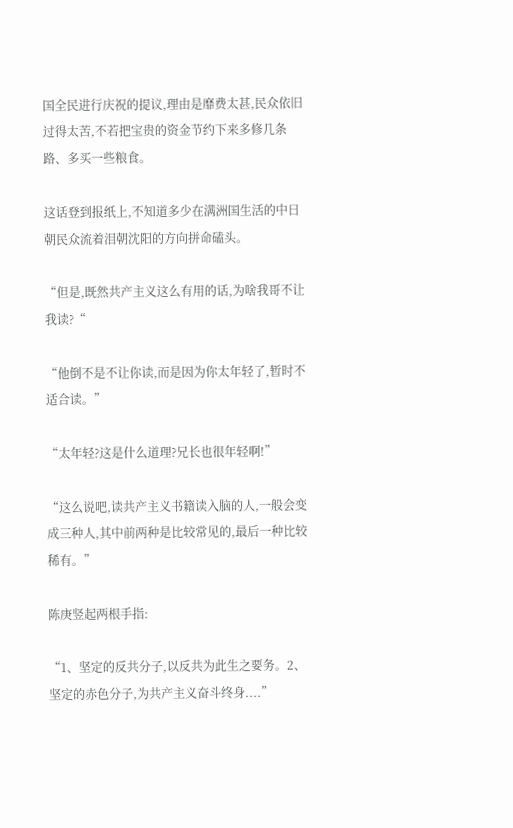国全民进行庆祝的提议,理由是靡费太甚,民众依旧过得太苦,不若把宝贵的资金节约下来多修几条路、多买一些粮食。

这话登到报纸上,不知道多少在满洲国生活的中日朝民众流着泪朝沈阳的方向拼命磕头。

“但是,既然共产主义这么有用的话,为啥我哥不让我读?“

“他倒不是不让你读,而是因为你太年轻了,暂时不适合读。”

“太年轻?这是什么道理?兄长也很年轻啊!”

“这么说吧,读共产主义书籍读入脑的人,一般会变成三种人,其中前两种是比较常见的,最后一种比较稀有。”

陈庚竖起两根手指:

“1、坚定的反共分子,以反共为此生之要务。2、坚定的赤色分子,为共产主义奋斗终身....”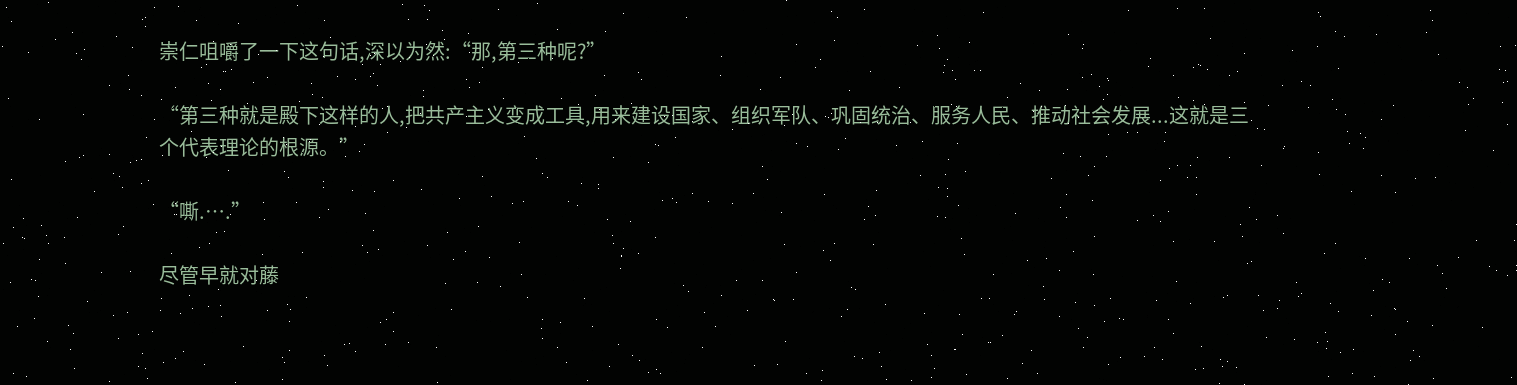崇仁咀嚼了一下这句话,深以为然:“那,第三种呢?”

“第三种就是殿下这样的人,把共产主义变成工具,用来建设国家、组织军队、巩固统治、服务人民、推动社会发展...这就是三个代表理论的根源。”

“嘶.….”

尽管早就对藤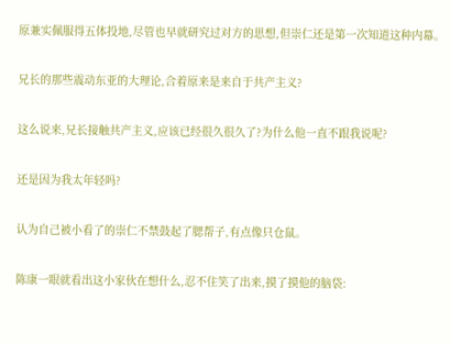原兼实佩服得五体投地,尽管也早就研究过对方的思想,但崇仁还是第一次知道这种内幕。

兄长的那些震动东亚的大理论,合着原来是来自于共产主义?

这么说来,兄长接触共产主义,应该已经很久很久了?为什么他一直不跟我说呢?

还是因为我太年轻吗?

认为自己被小看了的崇仁不禁鼓起了腮帮子,有点像只仓鼠。

陈康一眼就看出这小家伙在想什么,忍不住笑了出来,摸了摸他的脑袋: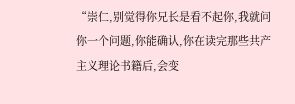“崇仁,别觉得你兄长是看不起你,我就问你一个问题,你能确认,你在读完那些共产主义理论书籍后,会变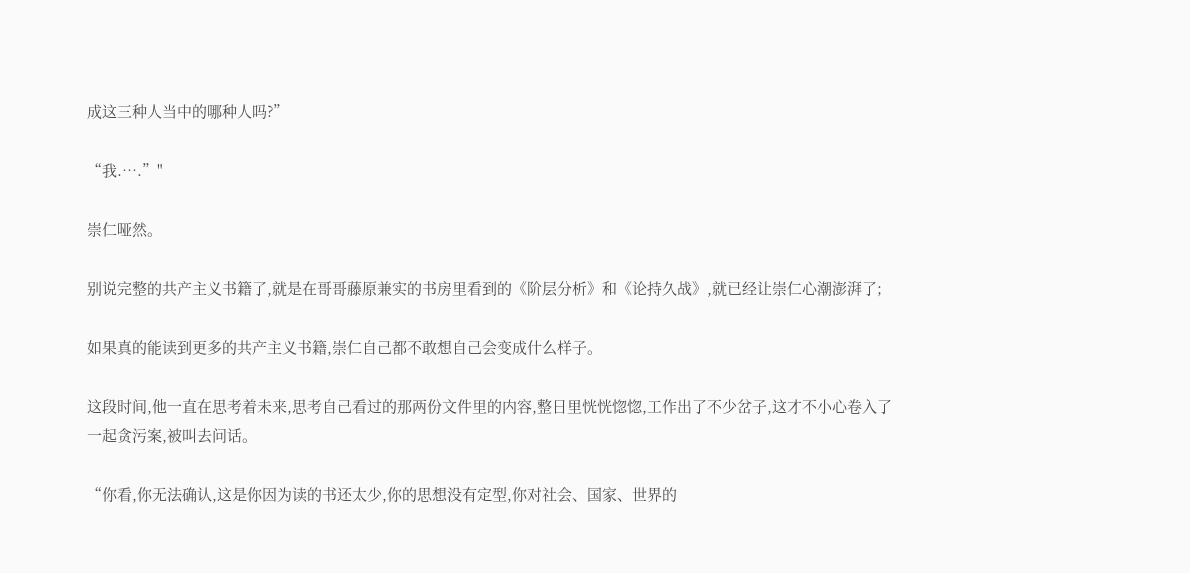成这三种人当中的哪种人吗?”

“我.….”"

崇仁哑然。

别说完整的共产主义书籍了,就是在哥哥藤原兼实的书房里看到的《阶层分析》和《论持久战》,就已经让崇仁心潮澎湃了;

如果真的能读到更多的共产主义书籍,崇仁自己都不敢想自己会变成什么样子。

这段时间,他一直在思考着未来,思考自己看过的那两份文件里的内容,整日里恍恍惚惚,工作出了不少岔子,这才不小心卷入了一起贪污案,被叫去问话。

“你看,你无法确认,这是你因为读的书还太少,你的思想没有定型,你对社会、国家、世界的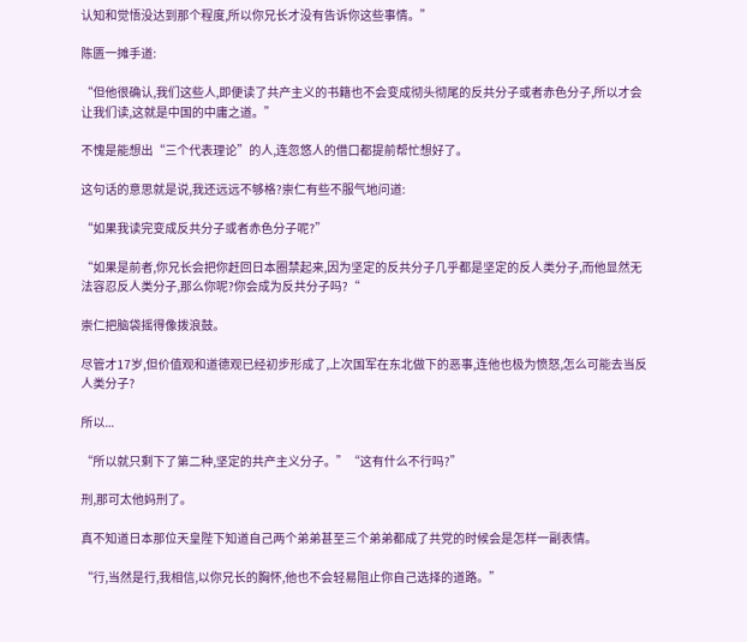认知和觉悟没达到那个程度,所以你兄长才没有告诉你这些事情。”

陈匮一摊手道:

“但他很确认,我们这些人,即便读了共产主义的书籍也不会变成彻头彻尾的反共分子或者赤色分子,所以才会让我们读,这就是中国的中庸之道。”

不愧是能想出“三个代表理论”的人,连忽悠人的借口都提前帮忙想好了。

这句话的意思就是说,我还远远不够格?崇仁有些不服气地问道:

“如果我读完变成反共分子或者赤色分子呢?”

“如果是前者,你兄长会把你赶回日本圈禁起来,因为坚定的反共分子几乎都是坚定的反人类分子,而他显然无法容忍反人类分子,那么你呢?你会成为反共分子吗?“

崇仁把脑袋摇得像拨浪鼓。

尽管才17岁,但价值观和道德观已经初步形成了,上次国军在东北做下的恶事,连他也极为愤怒,怎么可能去当反人类分子?

所以...

“所以就只剩下了第二种,坚定的共产主义分子。”“这有什么不行吗?”

刑,那可太他妈刑了。

真不知道日本那位天皇陛下知道自己两个弟弟甚至三个弟弟都成了共党的时候会是怎样一副表情。

“行,当然是行,我相信,以你兄长的胸怀,他也不会轻易阻止你自己选择的道路。”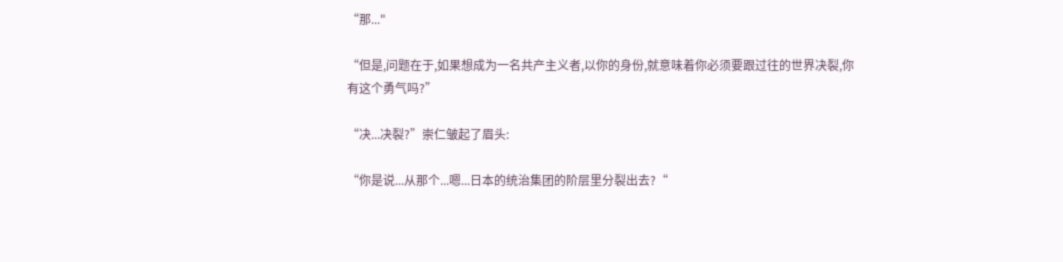“那..."

“但是,问题在于,如果想成为一名共产主义者,以你的身份,就意味着你必须要跟过往的世界决裂,你有这个勇气吗?”

“决...决裂?”崇仁皱起了眉头:

“你是说...从那个...嗯...日本的统治集团的阶层里分裂出去?“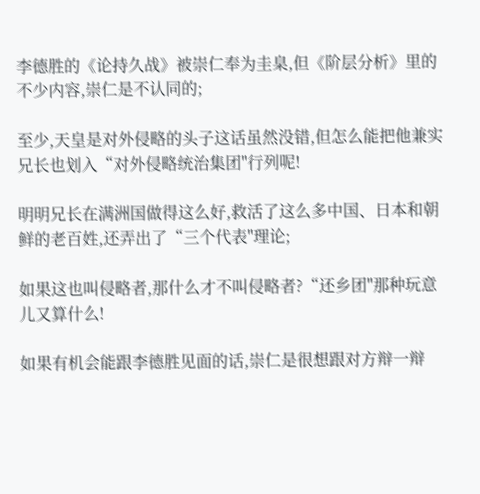李德胜的《论持久战》被崇仁奉为圭臬,但《阶层分析》里的不少内容,崇仁是不认同的;

至少,天皇是对外侵略的头子这话虽然没错,但怎么能把他兼实兄长也划入“对外侵略统治集团"行列呢!

明明兄长在满洲国做得这么好,救活了这么多中国、日本和朝鲜的老百姓,还弄出了“三个代表"理论;

如果这也叫侵略者,那什么才不叫侵略者?“还乡团"那种玩意儿又算什么!

如果有机会能跟李德胜见面的话,崇仁是很想跟对方辩一辩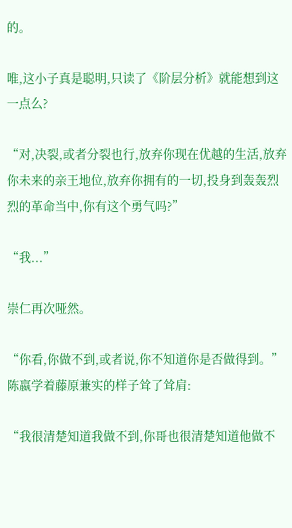的。

唯,这小子真是聪明,只读了《阶层分析》就能想到这一点么?

“对,决裂,或者分裂也行,放弃你现在优越的生活,放弃你未来的亲王地位,放弃你拥有的一切,投身到轰轰烈烈的革命当中,你有这个勇气吗?”

“我...”

崇仁再次哑然。

“你看,你做不到,或者说,你不知道你是否做得到。”陈嬴学着藤原兼实的样子耸了耸肩:

“我很清楚知道我做不到,你哥也很清楚知道他做不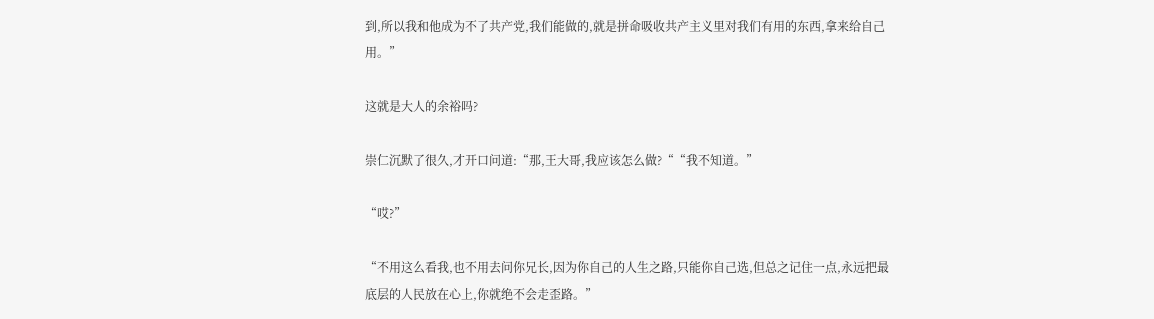到,所以我和他成为不了共产党,我们能做的,就是拼命吸收共产主义里对我们有用的东西,拿来给自己用。”

这就是大人的余裕吗?

崇仁沉默了很久,才开口问道:“那,王大哥,我应该怎么做?““我不知道。”

“哎?”

“不用这么看我,也不用去问你兄长,因为你自己的人生之路,只能你自己选,但总之记住一点,永远把最底层的人民放在心上,你就绝不会走歪路。”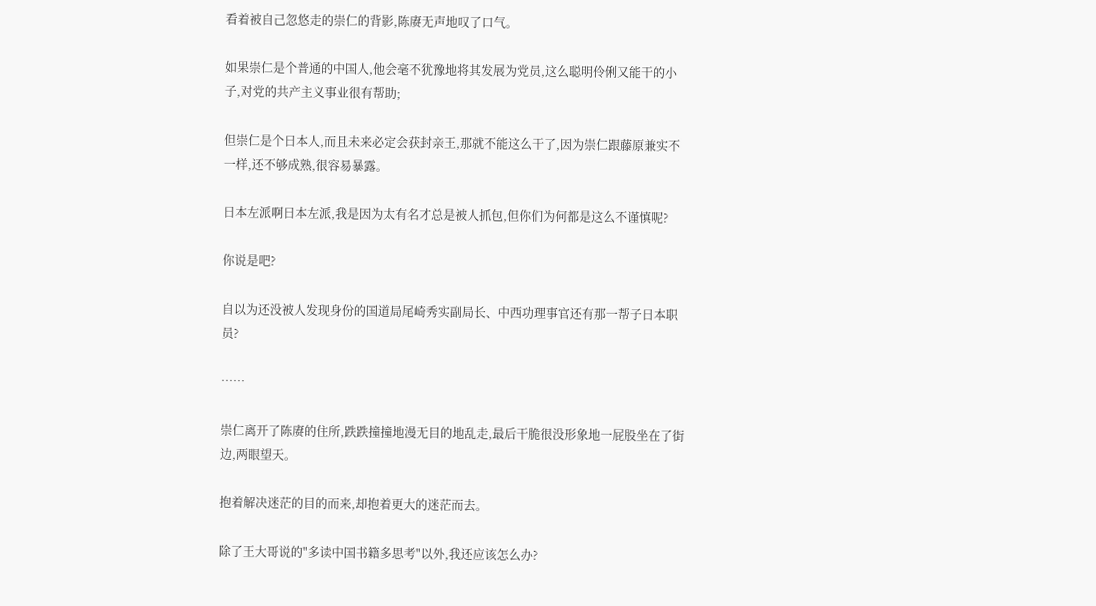看着被自己忽悠走的崇仁的背影,陈赓无声地叹了口气。

如果崇仁是个普通的中国人,他会毫不犹豫地将其发展为党员,这么聪明伶俐又能干的小子,对党的共产主义事业很有帮助;

但崇仁是个日本人,而且未来必定会获封亲王,那就不能这么干了,因为崇仁跟藤原兼实不一样,还不够成熟,很容易暴露。

日本左派啊日本左派,我是因为太有名才总是被人抓包,但你们为何都是这么不谨慎呢?

你说是吧?

自以为还没被人发现身份的国道局尾崎秀实副局长、中西功理事官还有那一帮子日本职员?

……

崇仁离开了陈赓的住所,跌跌撞撞地漫无目的地乱走,最后干脆很没形象地一屁股坐在了街边,两眼望天。

抱着解决迷茫的目的而来,却抱着更大的迷茫而去。

除了王大哥说的"多读中国书籍多思考"以外,我还应该怎么办?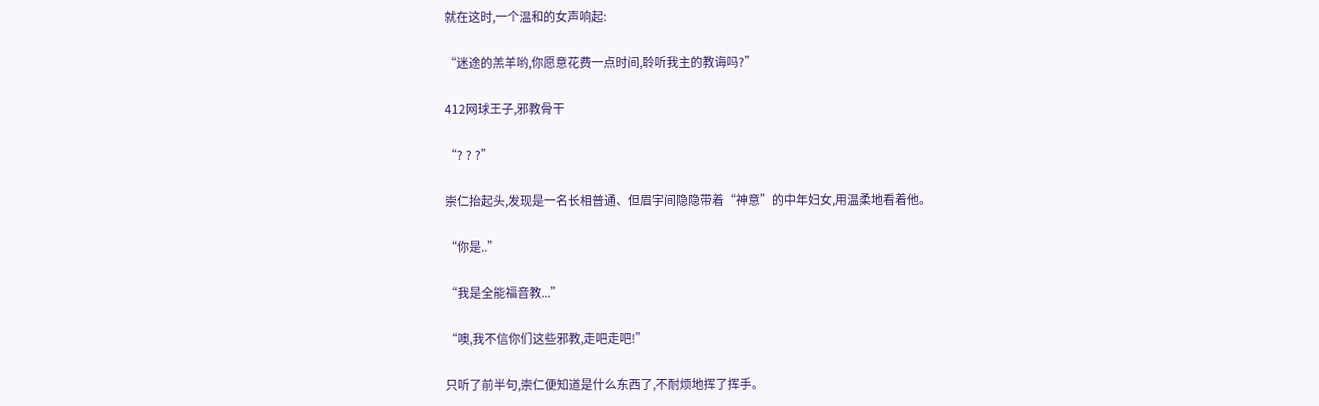就在这时,一个温和的女声响起:

“迷途的羔羊哟,你愿意花费一点时间,聆听我主的教诲吗?”

412网球王子,邪教骨干

“? ? ?”

崇仁抬起头,发现是一名长相普通、但眉宇间隐隐带着“神意”的中年妇女,用温柔地看着他。

“你是..”

“我是全能福音教...”

“噢,我不信你们这些邪教,走吧走吧!”

只听了前半句,崇仁便知道是什么东西了,不耐烦地挥了挥手。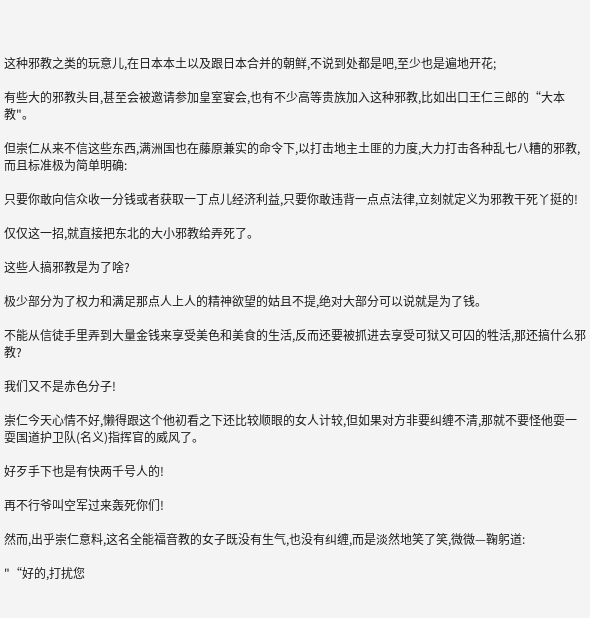这种邪教之类的玩意儿,在日本本土以及跟日本合并的朝鲜,不说到处都是吧,至少也是遍地开花;

有些大的邪教头目,甚至会被邀请参加皇室宴会,也有不少高等贵族加入这种邪教,比如出口王仁三郎的“大本教"。

但崇仁从来不信这些东西,满洲国也在藤原兼实的命令下,以打击地主土匪的力度,大力打击各种乱七八糟的邪教,而且标准极为简单明确:

只要你敢向信众收一分钱或者获取一丁点儿经济利益,只要你敢违背一点点法律,立刻就定义为邪教干死丫挺的!

仅仅这一招,就直接把东北的大小邪教给弄死了。

这些人搞邪教是为了啥?

极少部分为了权力和满足那点人上人的精神欲望的姑且不提,绝对大部分可以说就是为了钱。

不能从信徒手里弄到大量金钱来享受美色和美食的生活,反而还要被抓进去享受可狱又可囚的牲活,那还搞什么邪教?

我们又不是赤色分子!

崇仁今天心情不好,懒得跟这个他初看之下还比较顺眼的女人计较,但如果对方非要纠缠不清,那就不要怪他耍一耍国道护卫队(名义)指挥官的威风了。

好歹手下也是有快两千号人的!

再不行爷叫空军过来轰死你们!

然而,出乎崇仁意料,这名全能福音教的女子既没有生气,也没有纠缠,而是淡然地笑了笑,微微—鞠躬道:

"“好的,打扰您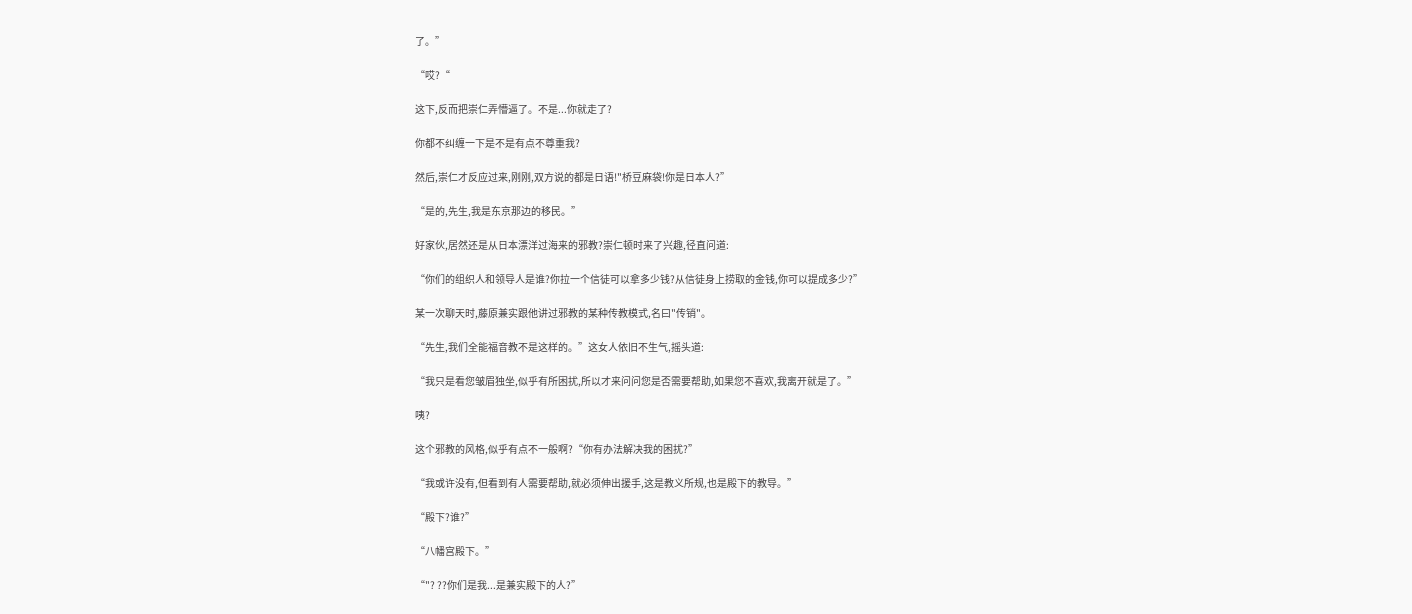了。”

“哎?“

这下,反而把崇仁弄懵逼了。不是...你就走了?

你都不纠缠一下是不是有点不尊重我?

然后,崇仁才反应过来,刚刚,双方说的都是日语!"桥豆麻袋!你是日本人?”

“是的,先生,我是东京那边的移民。”

好家伙,居然还是从日本漂洋过海来的邪教?崇仁顿时来了兴趣,径直问道:

“你们的组织人和领导人是谁?你拉一个信徒可以拿多少钱?从信徒身上捞取的金钱,你可以提成多少?”

某一次聊天时,藤原兼实跟他讲过邪教的某种传教模式,名曰"传销"。

“先生,我们全能福音教不是这样的。”这女人依旧不生气,摇头道:

“我只是看您皱眉独坐,似乎有所困扰,所以才来问问您是否需要帮助,如果您不喜欢,我离开就是了。”

咦?

这个邪教的风格,似乎有点不一般啊?“你有办法解决我的困扰?”

“我或许没有,但看到有人需要帮助,就必须伸出援手,这是教义所规,也是殿下的教导。”

“殿下?谁?”

“八幡宫殿下。”

“"? ??你们是我...是兼实殿下的人?”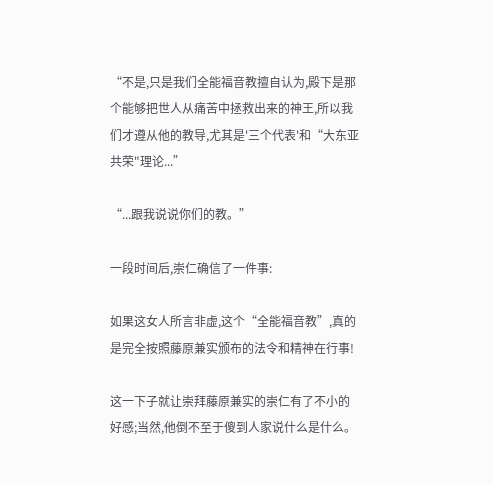“不是,只是我们全能福音教擅自认为,殿下是那个能够把世人从痛苦中拯救出来的神王,所以我们才遵从他的教导,尤其是'三个代表'和“大东亚共荣"理论...”

“...跟我说说你们的教。”

一段时间后,崇仁确信了一件事:

如果这女人所言非虚,这个“全能福音教”,真的是完全按照藤原兼实颁布的法令和精神在行事!

这一下子就让崇拜藤原兼实的崇仁有了不小的好感;当然,他倒不至于傻到人家说什么是什么。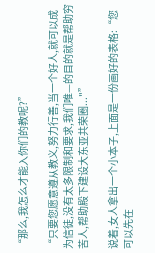“那么,我怎么才能入你们的教呢?”

“只要您愿意遵从教义,努力行善,当一个好人,就可以成为信徒,没有太多限制和要求,我们唯—的目的就是帮助穷苦人,帮助殿下建设大东亚共荣圈..."”

说着,女人拿出一个小本子,上面是一份画好的表格:“您可以先在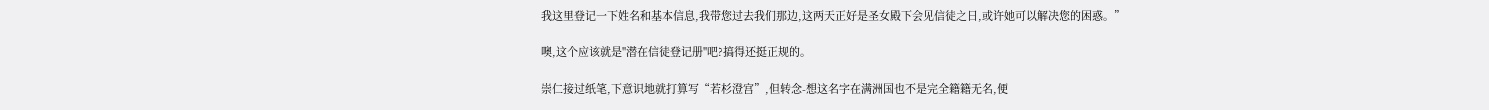我这里登记一下姓名和基本信息,我带您过去我们那边,这两天正好是圣女殿下会见信徒之日,或许她可以解决您的困惑。”

噢,这个应该就是"潜在信徒登记册"吧?搞得还挺正规的。

崇仁接过纸笔,下意识地就打算写“若杉澄宫”,但转念-想这名字在满洲国也不是完全籍籍无名,便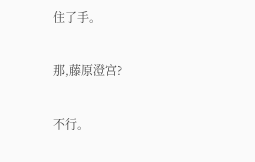住了手。

那,藤原澄宫?

不行。